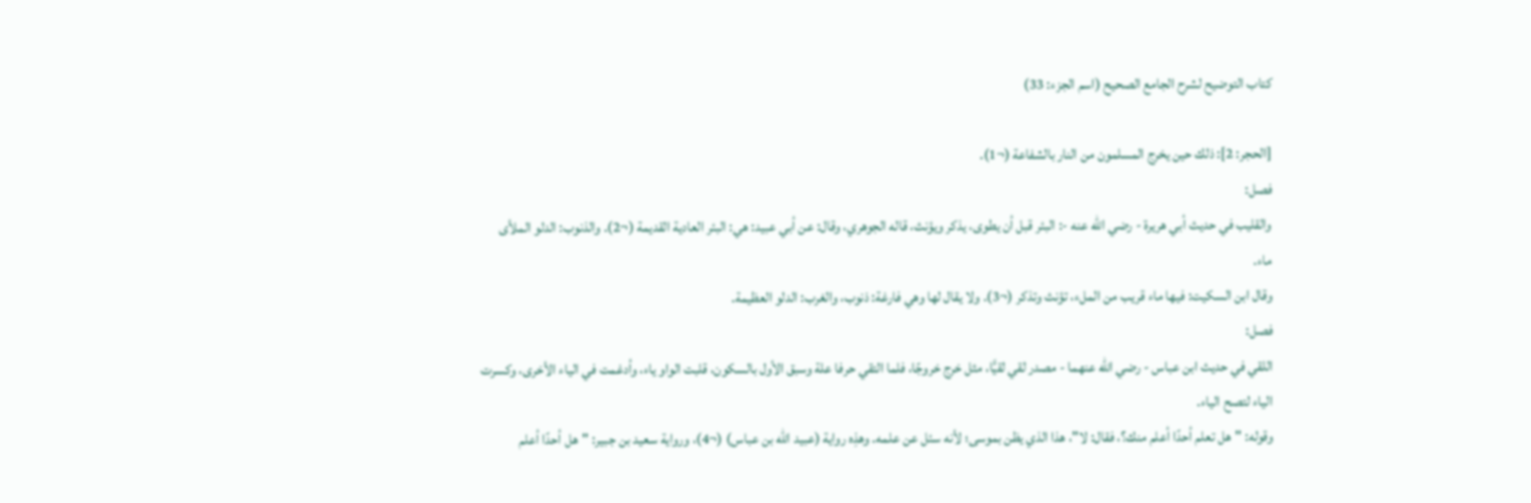كتاب التوضيح لشرح الجامع الصحيح (اسم الجزء: 33)

[الحجر: 2]: ذلك حين يخرج المسلمون من النار بالشفاعة (¬1).
فصل:
والقليب في حديث أبي هريرة - رضي الله عنه -: البئر قبل أن يطوى، يذكر ويؤنث، قاله الجوهري، وقال: عن أبي عبيد: هي: البئر العادية القديمة (¬2). والذنوب: الدلو الملأى ماء.
وقال ابن السكيت: فيها ماء قريب من الملء، تؤنث وتذكر (¬3). ولا يقال لها وهي فارغة: ذنوب، والغرب: الدلو العظيمة.
فصل:
اللقي في حديث ابن عباس - رضي الله عنهما - مصدر لقي لقيًّا، مثل خرج خروجًا، فلما التقي حرفا علة وسبق الأول بالسكون، قلبت الواو ياء، وأدغمت في الياء الأخرى، وكسرت الياء لتصح الياء.
وقوله: "هل تعلم أحدًا أعلم منك؟، فقال: لا"، هذا الذي يظن بموسى؛ لأنه سئل عن علمه. وهذِه رواية (عبيد الله بن عباس) (¬4)، ورواية سعيد بن جبير: "هل أحدًا أعلم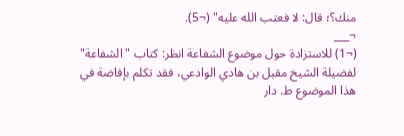منك؟؛ قال: لا فعتب الله عليه" (¬5).
¬___
(¬1) للاستزادة حول موضوع الشفاعة انظر: كتاب "الشفاعة" لفضيلة الشيخ مقبل بن هادي الوادعي، فقد تكلم بإفاضة في هذا الموضوع ط. دار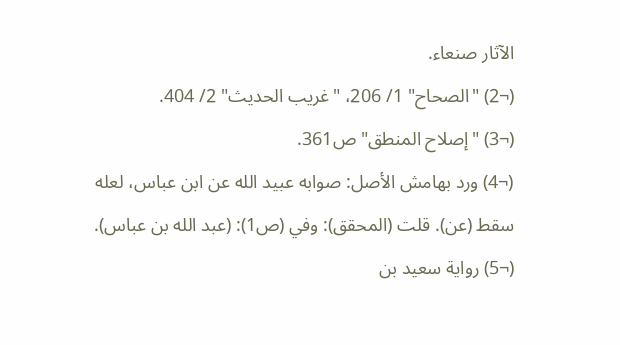الآثار صنعاء.
(¬2) "الصحاح" 1/ 206، "غريب الحديث" 2/ 404.
(¬3) "إصلاح المنطق" ص361.
(¬4) ورد بهامش الأصل: صوابه عبيد الله عن ابن عباس، لعله سقط (عن). قلت (المحقق): وفي (ص1): (عبد الله بن عباس).
(¬5) رواية سعيد بن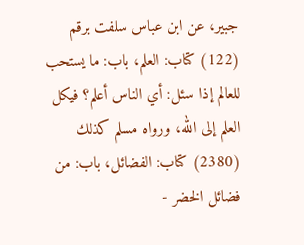جبير، عن ابن عباس سلفت برقم (122) كتاب: العلم، باب: ما يستحب للعالم إذا سئل: أي الناس أعلم؟ فيكل العلم إلى الله، ورواه مسلم كذلك (2380) كتاب: الفضائل، باب: من فضائل الخضر -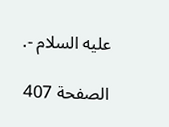عليه السلام -.

الصفحة 407